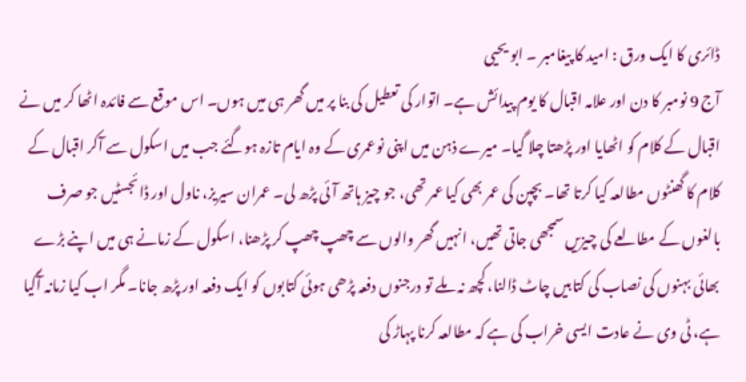ڈائری کا ایک ورق : امید کا پیغامبر ۔ ابو یحیی
آج 9 نومبر کا دن اور علامہ اقبال کا یوم پیدائش ہے۔ اتوار کی تعطیل کی بنا پر میں گھر ہی میں ہوں۔ اس موقع سے فائدہ اٹھا کر میں نے اقبال کے کلام کو اٹھایا اور پڑھتا چلا گیا۔ میرے ذہن میں اپنی نوعمری کے وہ ایام تازہ ہوگئے جب میں اسکول سے آکر اقبال کے کلام کا گھنٹوں مطالعہ کیا کرتا تھا۔ بچپن کی عمر بھی کیا عمر تھی، جو چیز ہاتھ آئی پڑھ لی۔ عمران سیریز، ناول اور ڈائجسٹیں جو صرف بالغوں کے مطالعے کی چیزیں سمجھی جاتی تھیں، انہیں گھر والوں سے چھپ چھپ کر پڑھنا، اسکول کے زمانے ہی میں اپنے بڑے بھائی بہنوں کی نصاب کی کتابیں چاٹ ڈالنا، کچھ نہ ملے تو درجنوں دفعہ پڑھی ہوئی کتابوں کو ایک دفعہ اور پڑھ جانا۔ مگر اب کیا زمانہ آگیا ہے، ٹی وی نے عادت ایسی خراب کی ہے کہ مطالعہ کرنا پہاڑ کی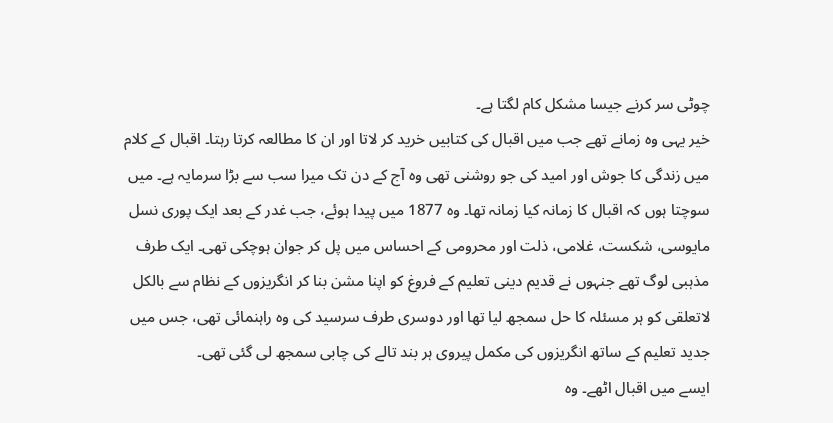چوٹی سر کرنے جیسا مشکل کام لگتا ہے۔
خیر یہی وہ زمانے تھے جب میں اقبال کی کتابیں خرید کر لاتا اور ان کا مطالعہ کرتا رہتا۔ اقبال کے کلام میں زندگی کا جوش اور امید کی جو روشنی تھی وہ آج کے دن تک میرا سب سے بڑا سرمایہ ہے۔ میں سوچتا ہوں کہ اقبال کا زمانہ کیا زمانہ تھا۔ وہ 1877 میں پیدا ہوئے، جب غدر کے بعد ایک پوری نسل مایوسی، شکست، غلامی، ذلت اور محرومی کے احساس میں پل کر جوان ہوچکی تھی۔ ایک طرف مذہبی لوگ تھے جنہوں نے قدیم دینی تعلیم کے فروغ کو اپنا مشن بنا کر انگریزوں کے نظام سے بالکل لاتعلقی کو ہر مسئلہ کا حل سمجھ لیا تھا اور دوسری طرف سرسید کی وہ راہنمائی تھی، جس میں جدید تعلیم کے ساتھ انگریزوں کی مکمل پیروی ہر بند تالے کی چابی سمجھ لی گئی تھی۔
ایسے میں اقبال اٹھے۔ وہ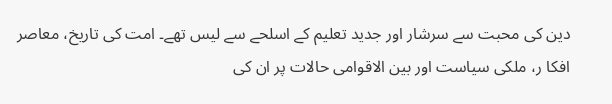دین کی محبت سے سرشار اور جدید تعلیم کے اسلحے سے لیس تھے۔ امت کی تاریخ، معاصر افکا ر، ملکی سیاست اور بین الاقوامی حالات پر ان کی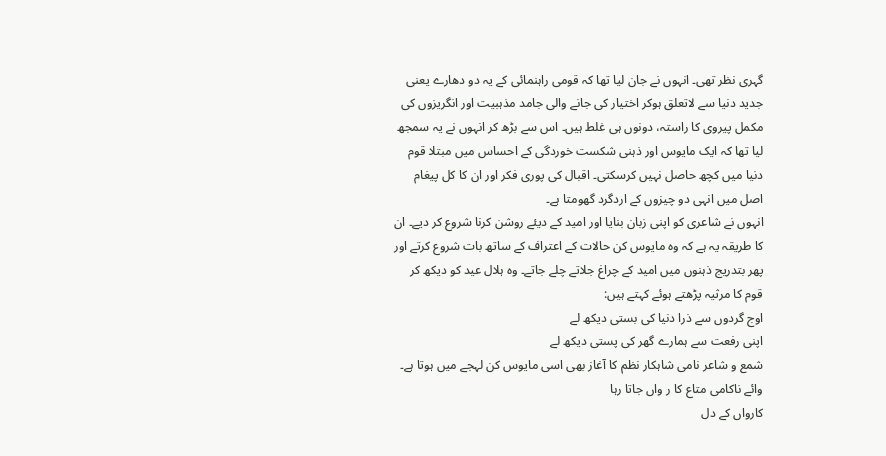گہری نظر تھی۔ انہوں نے جان لیا تھا کہ قومی راہنمائی کے یہ دو دھارے یعنی جدید دنیا سے لاتعلق ہوکر اختیار کی جانے والی جامد مذہبیت اور انگریزوں کی مکمل پیروی کا راستہ، دونوں ہی غلط ہیں۔ اس سے بڑھ کر انہوں نے یہ سمجھ لیا تھا کہ ایک مایوس اور ذہنی شکست خوردگی کے احساس میں مبتلا قوم دنیا میں کچھ حاصل نہیں کرسکتی۔ اقبال کی پوری فکر اور ان کا کل پیغام اصل میں انہی دو چیزوں کے اردگرد گھومتا ہے۔
انہوں نے شاعری کو اپنی زبان بنایا اور امید کے دیئے روشن کرنا شروع کر دیے۔ ان کا طریقہ یہ ہے کہ وہ مایوس کن حالات کے اعتراف کے ساتھ بات شروع کرتے اور پھر بتدریج ذہنوں میں امید کے چراغ جلاتے چلے جاتے۔ وہ ہلال عید کو دیکھ کر قوم کا مرثیہ پڑھتے ہوئے کہتے ہیں:
اوج گردوں سے ذرا دنیا کی بستی دیکھ لے
اپنی رفعت سے ہمارے گھر کی پستی دیکھ لے
شمع و شاعر نامی شاہکار نظم کا آغاز بھی اسی مایوس کن لہجے میں ہوتا ہے۔
وائے ناکامی متاع کا ر واں جاتا رہا
کارواں کے دل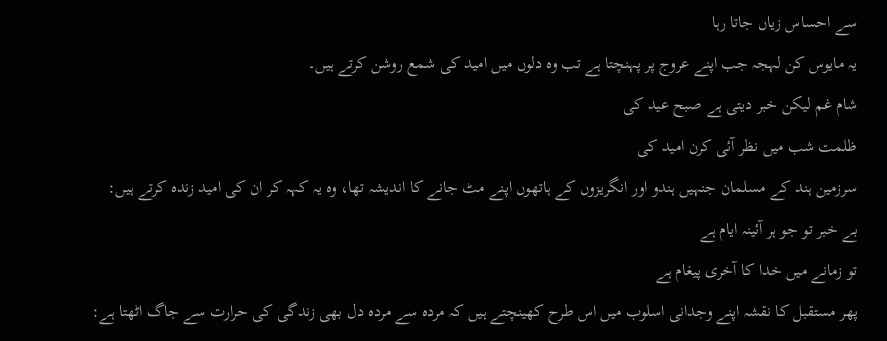سے احساس زیاں جاتا رہا
یہ مایوس کن لہجہ جب اپنے عروج پر پہنچتا ہے تب وہ دلوں میں امید کی شمع روشن کرتے ہیں۔
شام غم لیکن خبر دیتی ہے صبح عید کی
ظلمت شب میں نظر آئی کرن امید کی
سرزمین ہند کے مسلمان جنہیں ہندو اور انگریزوں کے ہاتھوں اپنے مٹ جانے کا اندیشہ تھا، وہ یہ کہہ کر ان کی امید زندہ کرتے ہیں:
بے خبر تو جو ہر آئینہ ایام ہے
تو زمانے میں خدا کا آخری پیغام ہے
پھر مستقبل کا نقشہ اپنے وجدانی اسلوب میں اس طرح کھینچتے ہیں کہ مردہ سے مردہ دل بھی زندگی کی حرارت سے جاگ اٹھتا ہے: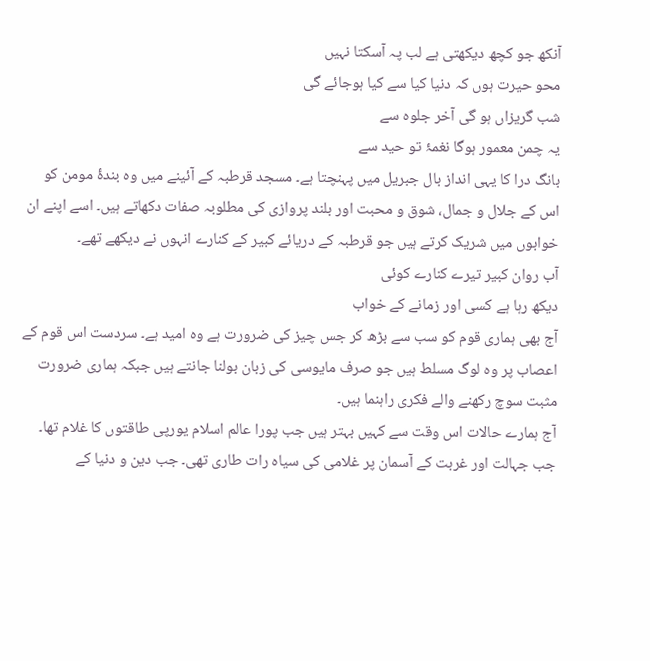آنکھ جو کچھ دیکھتی ہے لب پہ آسکتا نہیں
محو حیرت ہوں کہ دنیا کیا سے کیا ہوجائے گی
شب گریزاں ہو گی آخر جلوہ سے
یہ چمن معمور ہوگا نغمۂ تو حید سے
بانگ درا کا یہی انداز بال جبریل میں پہنچتا ہے۔ مسجد قرطبہ کے آئینے میں وہ بندۂ مومن کو اس کے جلال و جمال، شوق و محبت اور بلند پروازی کی مطلوبہ صفات دکھاتے ہیں۔ اسے اپنے ان خوابوں میں شریک کرتے ہیں جو قرطبہ کے دریائے کبیر کے کنارے انہوں نے دیکھے تھے۔
آب روان کبیر تیرے کنارے کوئی
دیکھ رہا ہے کسی اور زمانے کے خواب
آج بھی ہماری قوم کو سب سے بڑھ کر جس چیز کی ضرورت ہے وہ امید ہے۔ سردست اس قوم کے اعصاب پر وہ لوگ مسلط ہیں جو صرف مایوسی کی زبان بولنا جانتے ہیں جبکہ ہماری ضرورت مثبت سوچ رکھنے والے فکری راہنما ہیں۔
آج ہمارے حالات اس وقت سے کہیں بہتر ہیں جب پورا عالم اسلام یورپی طاقتوں کا غلام تھا۔ جب جہالت اور غربت کے آسمان پر غلامی کی سیاہ رات طاری تھی۔ جب دین و دنیا کے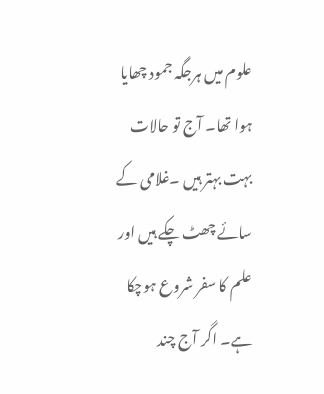علوم میں ہرجگہ جمود چھایا ہوا تھا۔ آج تو حالات بہت بہتر ہیں ۔غلامی کے سائے چھٹ چکے ہیں اور علم کا سفر شروع ہوچکا ہے۔ اگر آج چند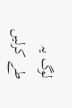لوگ یہ طے کرلیں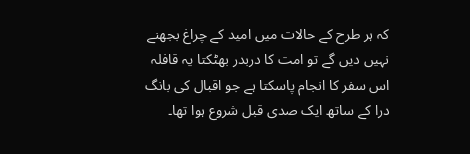کہ ہر طرح کے حالات میں امید کے چراغ بجھنے نہیں دیں گے تو امت کا دربدر بھٹکتا یہ قافلہ اس سفر کا انجام پاسکتا ہے جو اقبال کی بانگ درا کے ساتھ ایک صدی قبل شروع ہوا تھا۔